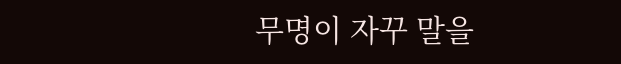무명이 자꾸 말을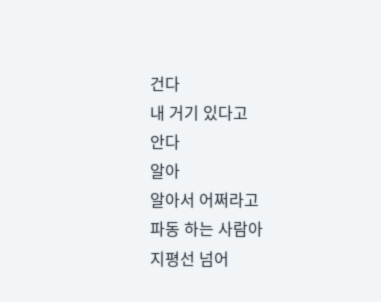건다
내 거기 있다고
안다
알아
알아서 어쩌라고
파동 하는 사람아
지평선 넘어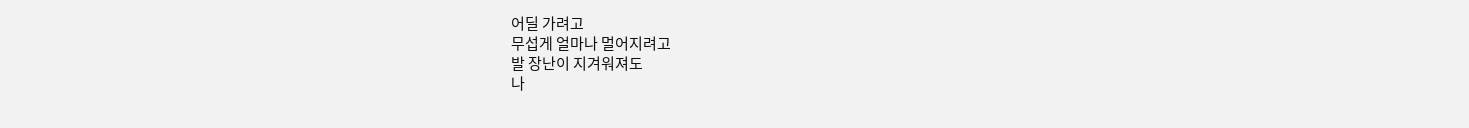어딜 가려고
무섭게 얼마나 멀어지려고
발 장난이 지겨워져도
나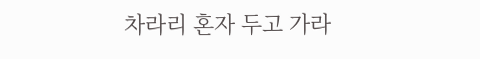차라리 혼자 두고 가라